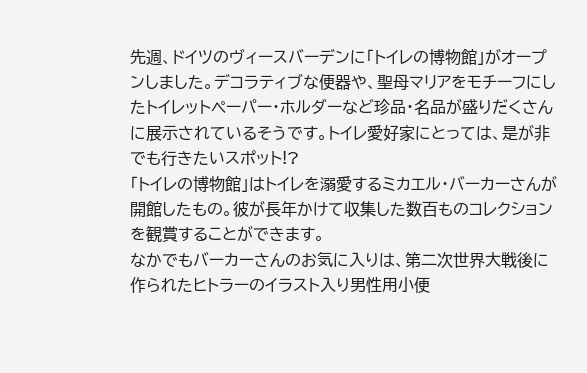先週、ドイツのヴィースバーデンに「トイレの博物館」がオープンしました。デコラティブな便器や、聖母マリアをモチーフにしたトイレットペーパー・ホルダーなど珍品・名品が盛りだくさんに展示されているそうです。トイレ愛好家にとっては、是が非でも行きたいスポット!?
「トイレの博物館」はトイレを溺愛するミカエル・バーカーさんが開館したもの。彼が長年かけて収集した数百ものコレクションを観賞することができます。
なかでもバーカーさんのお気に入りは、第二次世界大戦後に作られたヒトラーのイラスト入り男性用小便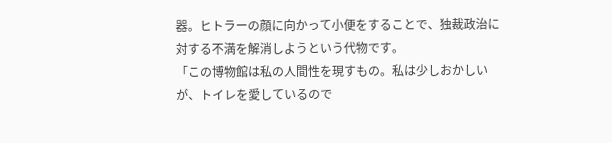器。ヒトラーの顔に向かって小便をすることで、独裁政治に対する不満を解消しようという代物です。
「この博物館は私の人間性を現すもの。私は少しおかしいが、トイレを愛しているので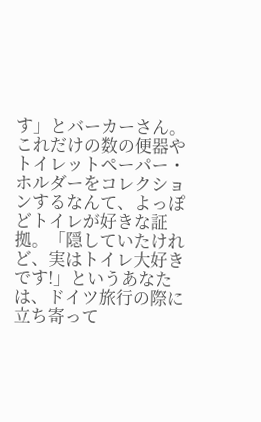す」とバーカーさん。これだけの数の便器やトイレットペーパー・ホルダーをコレクションするなんて、よっぽどトイレが好きな証拠。「隠していたけれど、実はトイレ大好きです!」というあなたは、ドイツ旅行の際に立ち寄って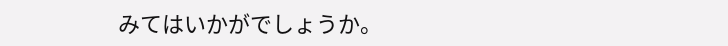みてはいかがでしょうか。